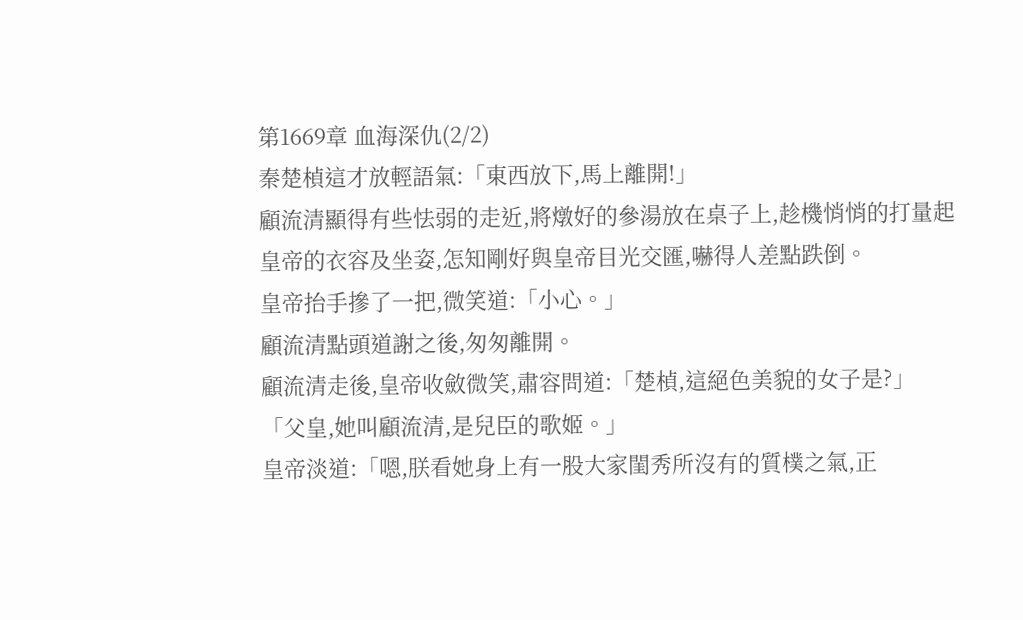第1669章 血海深仇(2/2)
秦楚楨這才放輕語氣:「東西放下,馬上離開!」
顧流清顯得有些怯弱的走近,將燉好的參湯放在桌子上,趁機悄悄的打量起皇帝的衣容及坐姿,怎知剛好與皇帝目光交匯,嚇得人差點跌倒。
皇帝抬手摻了一把,微笑道:「小心。」
顧流清點頭道謝之後,匆匆離開。
顧流清走後,皇帝收斂微笑,肅容問道:「楚楨,這絕色美貌的女子是?」
「父皇,她叫顧流清,是兒臣的歌姬。」
皇帝淡道:「嗯,朕看她身上有一股大家閨秀所沒有的質樸之氣,正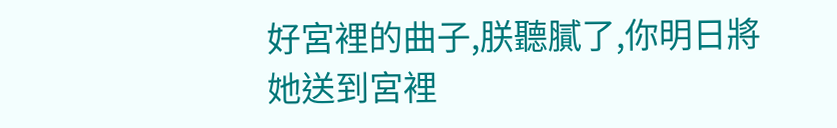好宮裡的曲子,朕聽膩了,你明日將她送到宮裡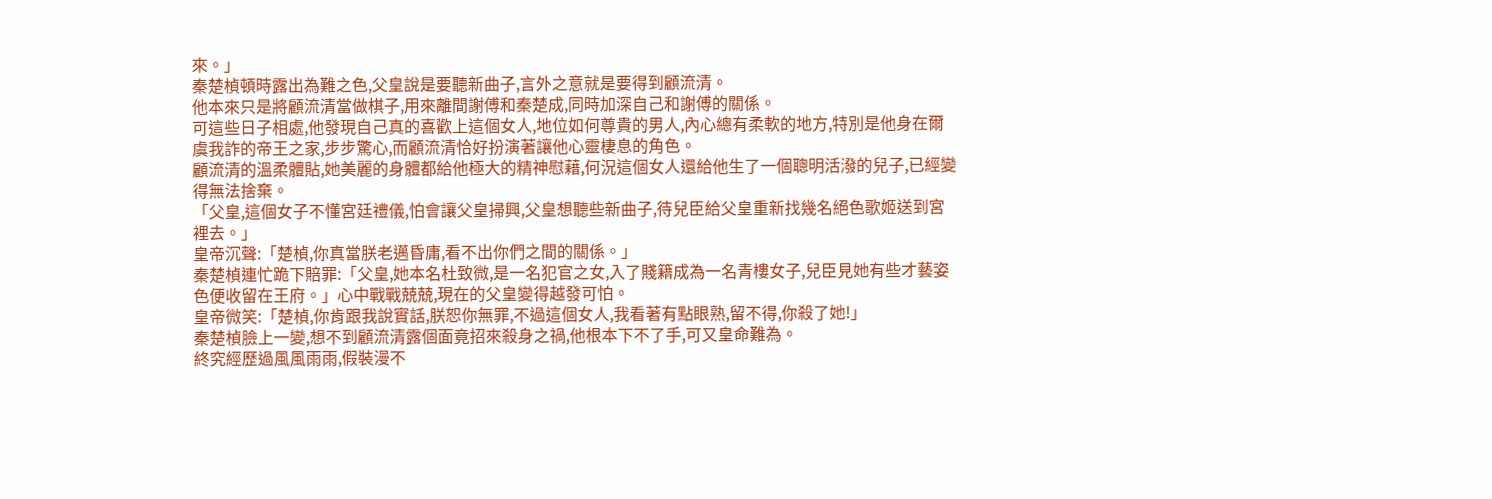來。」
秦楚楨頓時露出為難之色,父皇說是要聽新曲子,言外之意就是要得到顧流清。
他本來只是將顧流清當做棋子,用來離間謝傅和秦楚成,同時加深自己和謝傅的關係。
可這些日子相處,他發現自己真的喜歡上這個女人,地位如何尊貴的男人,內心總有柔軟的地方,特別是他身在爾虞我詐的帝王之家,步步驚心,而顧流清恰好扮演著讓他心靈棲息的角色。
顧流清的溫柔體貼,她美麗的身體都給他極大的精神慰藉,何況這個女人還給他生了一個聰明活潑的兒子,已經變得無法捨棄。
「父皇,這個女子不懂宮廷禮儀,怕會讓父皇掃興,父皇想聽些新曲子,待兒臣給父皇重新找幾名絕色歌姬送到宮裡去。」
皇帝沉聲:「楚楨,你真當朕老邁昏庸,看不出你們之間的關係。」
秦楚楨連忙跪下賠罪:「父皇,她本名杜致微,是一名犯官之女,入了賤籍成為一名青樓女子,兒臣見她有些才藝姿色便收留在王府。」心中戰戰兢兢,現在的父皇變得越發可怕。
皇帝微笑:「楚楨,你肯跟我說實話,朕恕你無罪,不過這個女人,我看著有點眼熟,留不得,你殺了她!」
秦楚楨臉上一變,想不到顧流清露個面竟招來殺身之禍,他根本下不了手,可又皇命難為。
終究經歷過風風雨雨,假裝漫不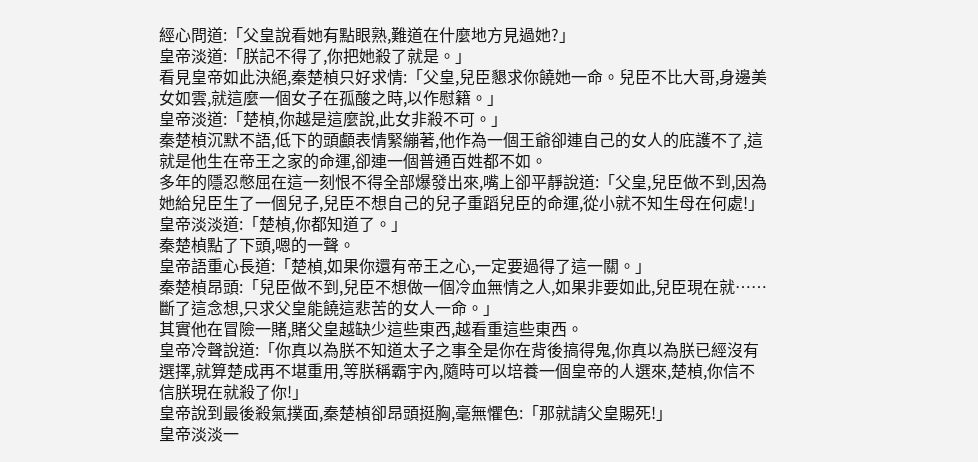經心問道:「父皇說看她有點眼熟,難道在什麼地方見過她?」
皇帝淡道:「朕記不得了,你把她殺了就是。」
看見皇帝如此決絕,秦楚楨只好求情:「父皇,兒臣懇求你饒她一命。兒臣不比大哥,身邊美女如雲,就這麼一個女子在孤酸之時,以作慰籍。」
皇帝淡道:「楚楨,你越是這麼說,此女非殺不可。」
秦楚楨沉默不語,低下的頭顱表情緊繃著,他作為一個王爺卻連自己的女人的庇護不了,這就是他生在帝王之家的命運,卻連一個普通百姓都不如。
多年的隱忍憋屈在這一刻恨不得全部爆發出來,嘴上卻平靜說道:「父皇,兒臣做不到,因為她給兒臣生了一個兒子,兒臣不想自己的兒子重蹈兒臣的命運,從小就不知生母在何處!」
皇帝淡淡道:「楚楨,你都知道了。」
秦楚楨點了下頭,嗯的一聲。
皇帝語重心長道:「楚楨,如果你還有帝王之心,一定要過得了這一關。」
秦楚楨昂頭:「兒臣做不到,兒臣不想做一個冷血無情之人,如果非要如此,兒臣現在就……斷了這念想,只求父皇能饒這悲苦的女人一命。」
其實他在冒險一賭,賭父皇越缺少這些東西,越看重這些東西。
皇帝冷聲說道:「你真以為朕不知道太子之事全是你在背後搞得鬼,你真以為朕已經沒有選擇,就算楚成再不堪重用,等朕稱霸宇內,隨時可以培養一個皇帝的人選來,楚楨,你信不信朕現在就殺了你!」
皇帝說到最後殺氣撲面,秦楚楨卻昂頭挺胸,毫無懼色:「那就請父皇賜死!」
皇帝淡淡一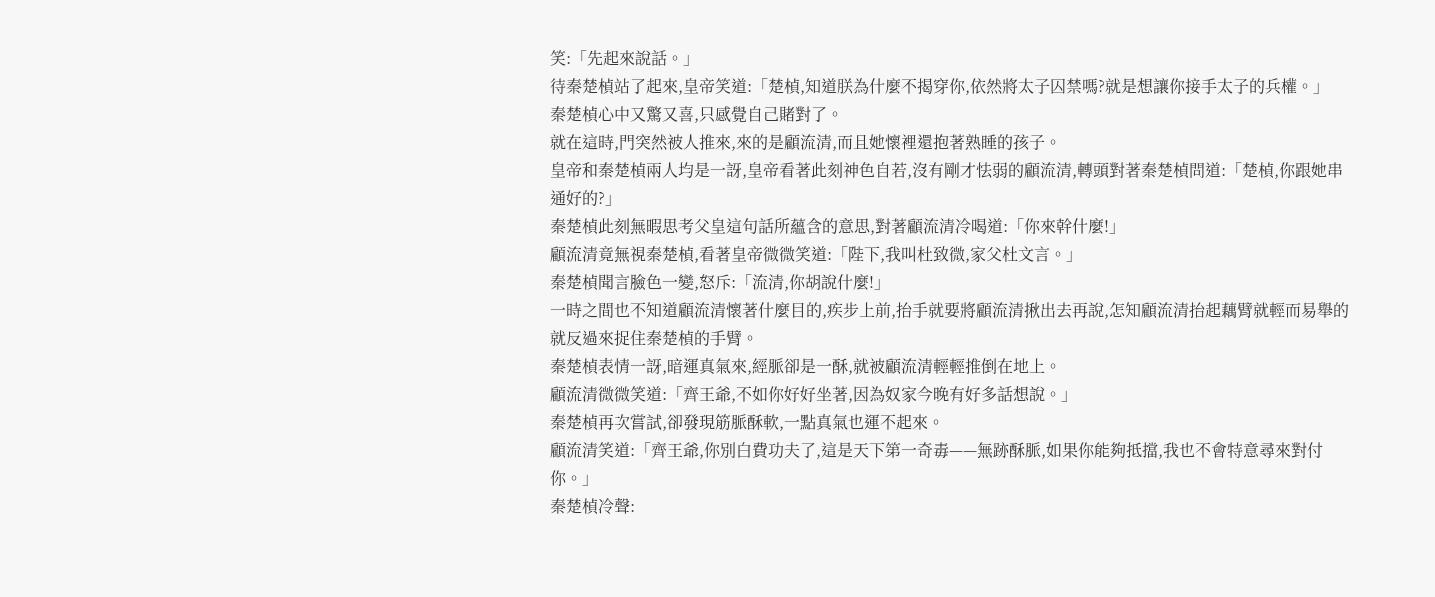笑:「先起來說話。」
待秦楚楨站了起來,皇帝笑道:「楚楨,知道朕為什麼不揭穿你,依然將太子囚禁嗎?就是想讓你接手太子的兵權。」
秦楚楨心中又驚又喜,只感覺自己賭對了。
就在這時,門突然被人推來,來的是顧流清,而且她懷裡還抱著熟睡的孩子。
皇帝和秦楚楨兩人均是一訝,皇帝看著此刻神色自若,沒有剛才怯弱的顧流清,轉頭對著秦楚楨問道:「楚楨,你跟她串通好的?」
秦楚楨此刻無暇思考父皇這句話所蘊含的意思,對著顧流清冷喝道:「你來幹什麼!」
顧流清竟無視秦楚楨,看著皇帝微微笑道:「陛下,我叫杜致微,家父杜文言。」
秦楚楨聞言臉色一變,怒斥:「流清,你胡說什麼!」
一時之間也不知道顧流清懷著什麼目的,疾步上前,抬手就要將顧流清揪出去再說,怎知顧流清抬起藕臂就輕而易舉的就反過來捉住秦楚楨的手臂。
秦楚楨表情一訝,暗運真氣來,經脈卻是一酥,就被顧流清輕輕推倒在地上。
顧流清微微笑道:「齊王爺,不如你好好坐著,因為奴家今晚有好多話想說。」
秦楚楨再次嘗試,卻發現筋脈酥軟,一點真氣也運不起來。
顧流清笑道:「齊王爺,你別白費功夫了,這是天下第一奇毒——無跡酥脈,如果你能夠抵擋,我也不會特意尋來對付你。」
秦楚楨冷聲: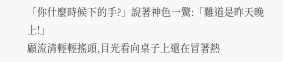「你什麼時候下的手?」說著神色一驚:「難道是昨天晚上!」
顧流清輕輕搖頭,目光看向桌子上還在冒著熱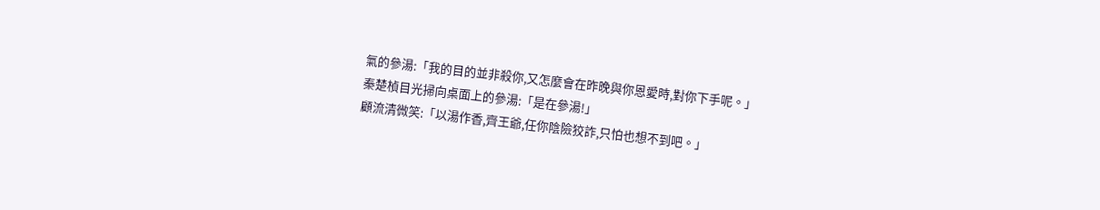氣的參湯:「我的目的並非殺你,又怎麼會在昨晚與你恩愛時,對你下手呢。」
秦楚楨目光掃向桌面上的參湯:「是在參湯!」
顧流清微笑:「以湯作香,齊王爺,任你陰險狡詐,只怕也想不到吧。」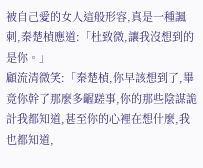被自己愛的女人這般形容,真是一種諷刺,秦楚楨應道:「杜致微,讓我沒想到的是你。」
顧流清微笑:「秦楚楨,你早該想到了,畢竟你幹了那麼多齷蹉事,你的那些陰謀詭計我都知道,甚至你的心裡在想什麼,我也都知道,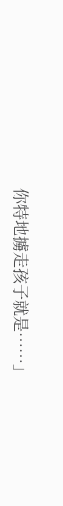你特地擄走孩子就是……」